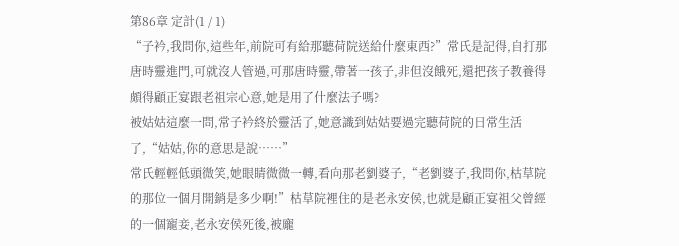第86章 定計(1 / 1)
“子衿,我問你,這些年,前院可有給那聽荷院送給什麼東西?”常氏是記得,自打那唐時靈進門,可就沒人管過,可那唐時靈,帶著一孩子,非但沒餓死,還把孩子教養得頗得顧正宴跟老祖宗心意,她是用了什麼法子嗎?
被姑姑這麼一問,常子衿終於靈活了,她意識到姑姑要過完聽荷院的日常生活了,“姑姑,你的意思是說……”
常氏輕輕低頭微笑,她眼睛微微一轉,看向那老劉婆子,“老劉婆子,我問你,枯草院的那位一個月開銷是多少啊!”枯草院裡住的是老永安侯,也就是顧正宴祖父曾經的一個寵妾,老永安侯死後,被龐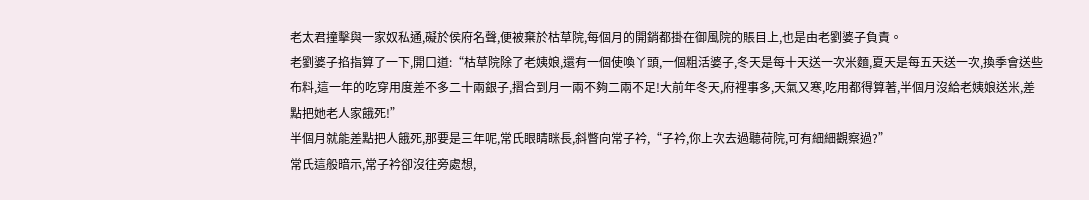老太君撞擊與一家奴私通,礙於侯府名聲,便被棄於枯草院,每個月的開銷都掛在御風院的賬目上,也是由老劉婆子負責。
老劉婆子掐指算了一下,開口道:“枯草院除了老姨娘,還有一個使喚丫頭,一個粗活婆子,冬天是每十天送一次米麵,夏天是每五天送一次,換季會送些布料,這一年的吃穿用度差不多二十兩銀子,摺合到月一兩不夠二兩不足!大前年冬天,府裡事多,天氣又寒,吃用都得算著,半個月沒給老姨娘送米,差點把她老人家餓死!”
半個月就能差點把人餓死,那要是三年呢,常氏眼睛眯長,斜瞥向常子衿,“子衿,你上次去過聽荷院,可有細細觀察過?”
常氏這般暗示,常子衿卻沒往旁處想,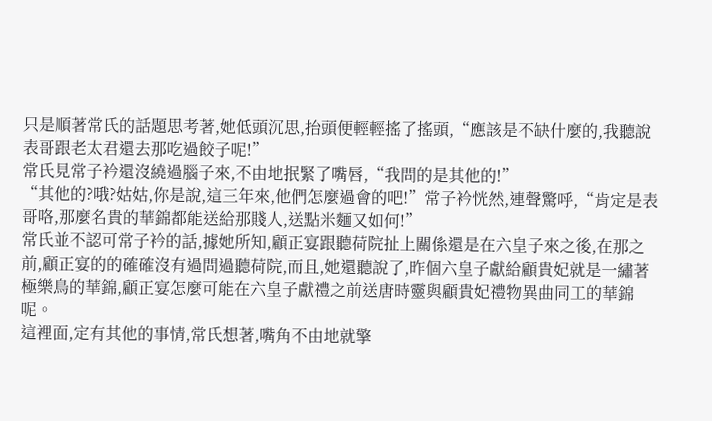只是順著常氏的話題思考著,她低頭沉思,抬頭便輕輕搖了搖頭,“應該是不缺什麼的,我聽說表哥跟老太君還去那吃過餃子呢!”
常氏見常子衿還沒繞過腦子來,不由地抿緊了嘴唇,“我問的是其他的!”
“其他的?哦?姑姑,你是說,這三年來,他們怎麼過會的吧!”常子衿恍然,連聲驚呼,“肯定是表哥咯,那麼名貴的華錦都能送給那賤人,送點米麵又如何!”
常氏並不認可常子衿的話,據她所知,顧正宴跟聽荷院扯上關係還是在六皇子來之後,在那之前,顧正宴的的確確沒有過問過聽荷院,而且,她還聽說了,昨個六皇子獻給顧貴妃就是一繡著極樂鳥的華錦,顧正宴怎麼可能在六皇子獻禮之前送唐時靈與顧貴妃禮物異曲同工的華錦呢。
這裡面,定有其他的事情,常氏想著,嘴角不由地就擎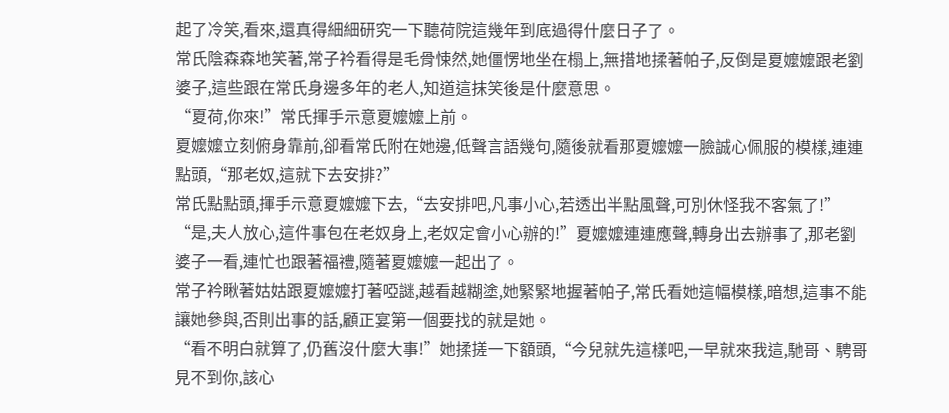起了冷笑,看來,還真得細細研究一下聽荷院這幾年到底過得什麼日子了。
常氏陰森森地笑著,常子衿看得是毛骨悚然,她僵愣地坐在榻上,無措地揉著帕子,反倒是夏嬤嬤跟老劉婆子,這些跟在常氏身邊多年的老人,知道這抹笑後是什麼意思。
“夏荷,你來!”常氏揮手示意夏嬤嬤上前。
夏嬤嬤立刻俯身靠前,卻看常氏附在她邊,低聲言語幾句,隨後就看那夏嬤嬤一臉誠心佩服的模樣,連連點頭,“那老奴,這就下去安排?”
常氏點點頭,揮手示意夏嬤嬤下去,“去安排吧,凡事小心,若透出半點風聲,可別休怪我不客氣了!”
“是,夫人放心,這件事包在老奴身上,老奴定會小心辦的!”夏嬤嬤連連應聲,轉身出去辦事了,那老劉婆子一看,連忙也跟著福禮,隨著夏嬤嬤一起出了。
常子衿瞅著姑姑跟夏嬤嬤打著啞謎,越看越糊塗,她緊緊地握著帕子,常氏看她這幅模樣,暗想,這事不能讓她參與,否則出事的話,顧正宴第一個要找的就是她。
“看不明白就算了,仍舊沒什麼大事!”她揉搓一下額頭,“今兒就先這樣吧,一早就來我這,馳哥、騁哥見不到你,該心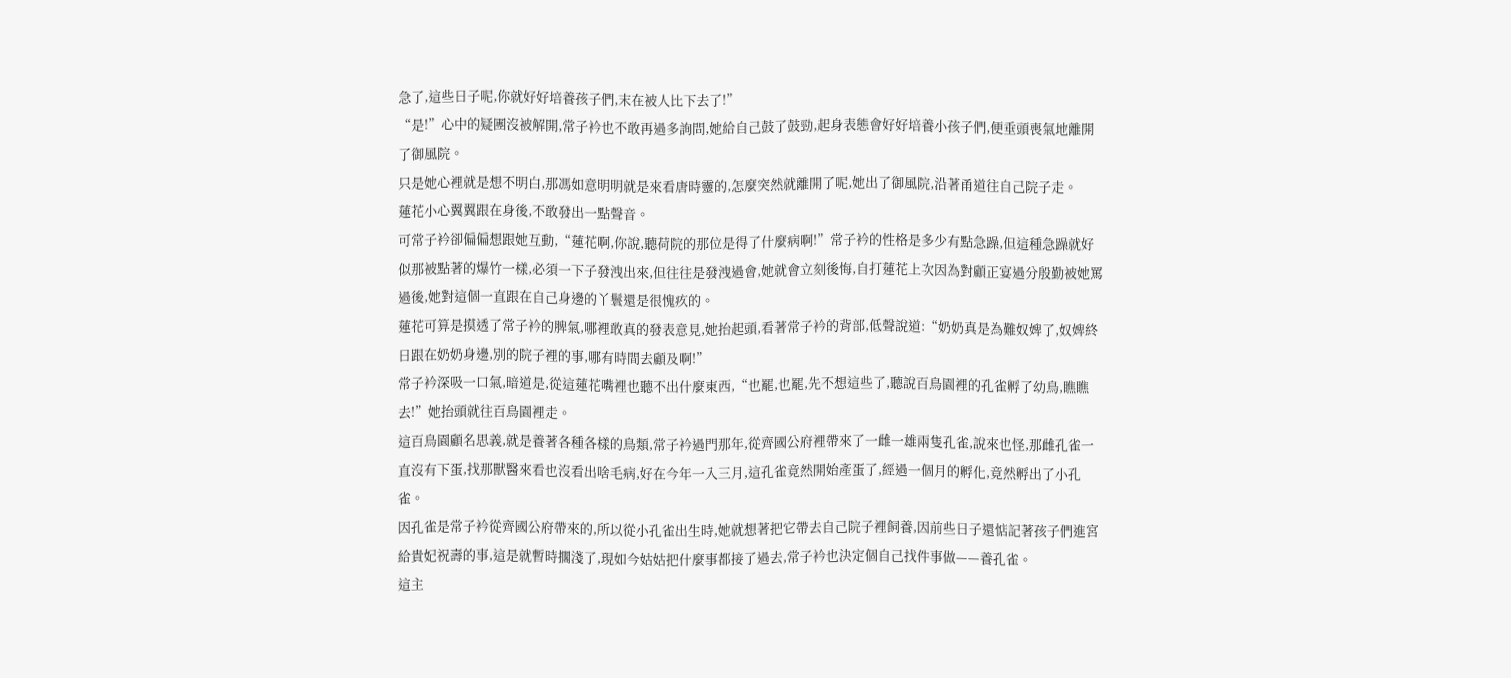急了,這些日子呢,你就好好培養孩子們,末在被人比下去了!”
“是!”心中的疑團沒被解開,常子衿也不敢再過多詢問,她給自己鼓了鼓勁,起身表態會好好培養小孩子們,便垂頭喪氣地離開了御風院。
只是她心裡就是想不明白,那馮如意明明就是來看唐時靈的,怎麼突然就離開了呢,她出了御風院,沿著甬道往自己院子走。
蓮花小心翼翼跟在身後,不敢發出一點聲音。
可常子衿卻偏偏想跟她互動,“蓮花啊,你說,聽荷院的那位是得了什麼病啊!”常子衿的性格是多少有點急躁,但這種急躁就好似那被點著的爆竹一樣,必須一下子發洩出來,但往往是發洩過會,她就會立刻後悔,自打蓮花上次因為對顧正宴過分殷勤被她罵過後,她對這個一直跟在自己身邊的丫鬟還是很愧疚的。
蓮花可算是摸透了常子衿的脾氣,哪裡敢真的發表意見,她抬起頭,看著常子衿的背部,低聲說道:“奶奶真是為難奴婢了,奴婢終日跟在奶奶身邊,別的院子裡的事,哪有時間去顧及啊!”
常子衿深吸一口氣,暗道是,從這蓮花嘴裡也聽不出什麼東西,“也罷,也罷,先不想這些了,聽說百鳥園裡的孔雀孵了幼鳥,瞧瞧去!”她抬頭就往百鳥園裡走。
這百鳥園顧名思義,就是養著各種各樣的鳥類,常子衿過門那年,從齊國公府裡帶來了一雌一雄兩隻孔雀,說來也怪,那雌孔雀一直沒有下蛋,找那獸醫來看也沒看出啥毛病,好在今年一入三月,這孔雀竟然開始產蛋了,經過一個月的孵化,竟然孵出了小孔雀。
因孔雀是常子衿從齊國公府帶來的,所以從小孔雀出生時,她就想著把它帶去自己院子裡飼養,因前些日子還惦記著孩子們進宮給貴妃祝壽的事,這是就暫時擱淺了,現如今姑姑把什麼事都接了過去,常子衿也決定個自己找件事做——養孔雀。
這主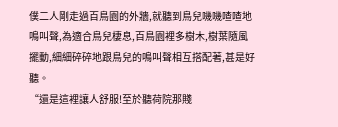僕二人剛走過百鳥園的外牆,就聽到鳥兒嘰嘰喳喳地鳴叫聲,為適合鳥兒棲息,百鳥園裡多樹木,樹葉隨風擺動,細細碎碎地跟鳥兒的鳴叫聲相互搭配著,甚是好聽。
“還是這裡讓人舒服!至於聽荷院那賤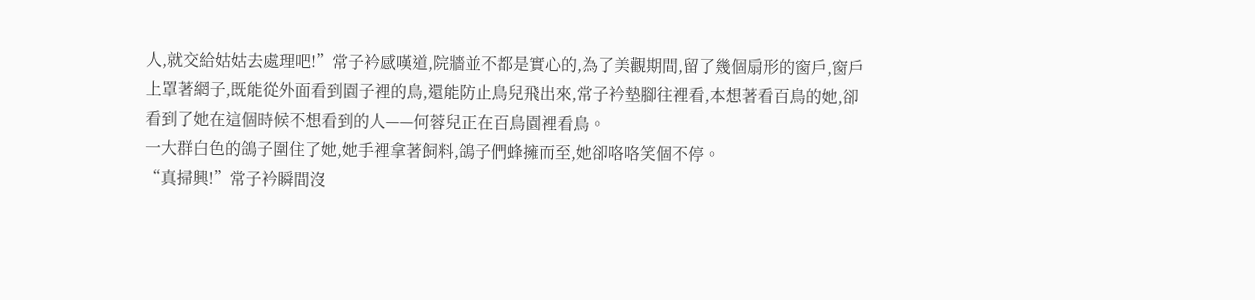人,就交給姑姑去處理吧!”常子衿感嘆道,院牆並不都是實心的,為了美觀期間,留了幾個扇形的窗戶,窗戶上罩著網子,既能從外面看到園子裡的鳥,還能防止鳥兒飛出來,常子衿墊腳往裡看,本想著看百鳥的她,卻看到了她在這個時候不想看到的人——何蓉兒正在百鳥園裡看鳥。
一大群白色的鴿子圍住了她,她手裡拿著飼料,鴿子們蜂擁而至,她卻咯咯笑個不停。
“真掃興!”常子衿瞬間沒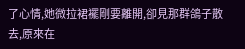了心情,她微拉裙襬剛要離開,卻見那群鴿子散去,原來在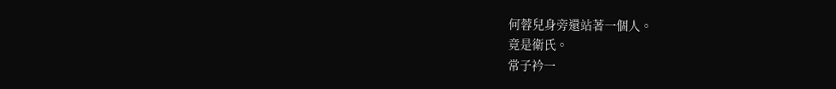何蓉兒身旁還站著一個人。
竟是衛氏。
常子衿一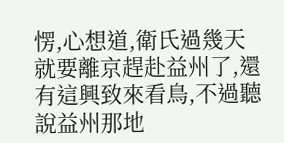愣,心想道,衛氏過幾天就要離京趕赴益州了,還有這興致來看鳥,不過聽說益州那地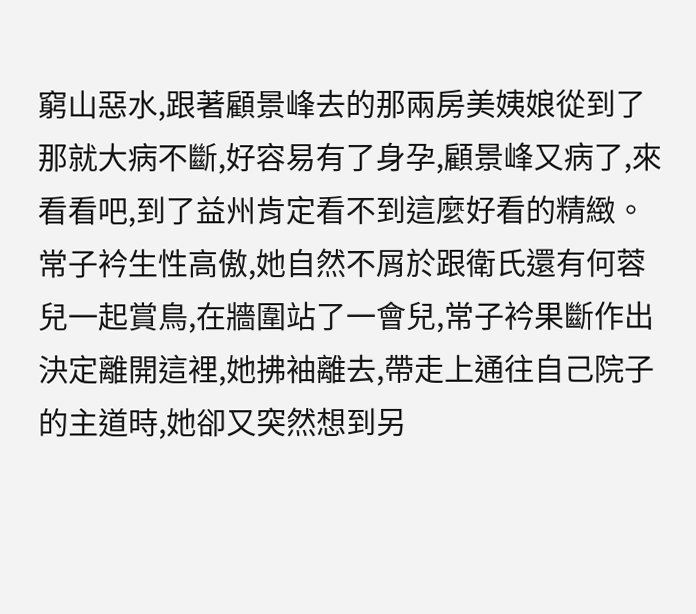窮山惡水,跟著顧景峰去的那兩房美姨娘從到了那就大病不斷,好容易有了身孕,顧景峰又病了,來看看吧,到了益州肯定看不到這麼好看的精緻。
常子衿生性高傲,她自然不屑於跟衛氏還有何蓉兒一起賞鳥,在牆圍站了一會兒,常子衿果斷作出決定離開這裡,她拂袖離去,帶走上通往自己院子的主道時,她卻又突然想到另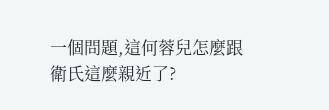一個問題,這何蓉兒怎麼跟衛氏這麼親近了?